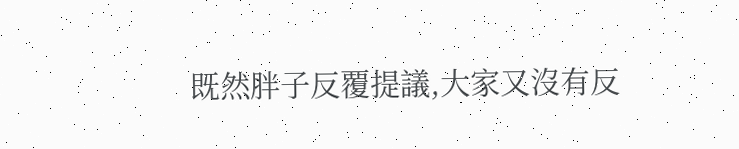既然胖子反覆提議,大家又沒有反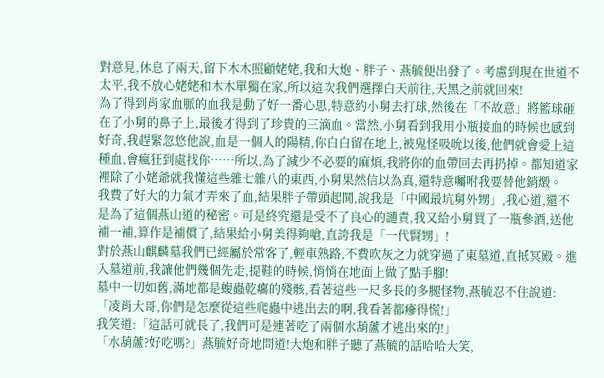對意見,休息了兩天,留下木木照顧姥姥,我和大炮、胖子、燕毓便出發了。考慮到現在世道不太平,我不放心姥姥和木木單獨在家,所以這次我們選擇白天前往,天黑之前就回來!
為了得到肖家血脈的血我是動了好一番心思,特意約小舅去打球,然後在「不故意」將籃球砸在了小舅的鼻子上,最後才得到了珍貴的三滴血。當然,小舅看到我用小瓶接血的時候也感到好奇,我趕緊忽悠他說,血是一個人的陽精,你白白留在地上,被鬼怪吸吮以後,他們就會愛上這種血,會瘋狂到處找你……所以,為了減少不必要的麻煩,我將你的血帶回去再扔掉。都知道家裡除了小姥爺就我懂這些雜七雜八的東西,小舅果然信以為真,還特意囑咐我要替他銷燬。
我費了好大的力氣才弄來了血,結果胖子帶頭起鬨,說我是「中國最坑舅外甥」,我心道,還不是為了這個燕山道的秘密。可是終究還是受不了良心的譴責,我又給小舅買了一瓶參酒,送他補一補,算作是補償了,結果給小舅美得夠嗆,直誇我是「一代賢甥」!
對於燕山麒麟墓我們已經屬於常客了,輕車熟路,不費吹灰之力就穿過了東墓道,直抵冥殿。進入墓道前,我讓他們幾個先走,提鞋的時候,悄悄在地面上做了點手腳!
墓中一切如舊,滿地都是蝮蟲乾癟的殘骸,看著這些一尺多長的多腿怪物,燕毓忍不住說道:「凌肖大哥,你們是怎麼從這些爬蟲中逃出去的啊,我看著都瘮得慌!」
我笑道:「這話可就長了,我們可是連著吃了兩個水葫蘆才逃出來的!」
「水葫蘆?好吃嗎?」燕毓好奇地問道!大炮和胖子聽了燕毓的話哈哈大笑,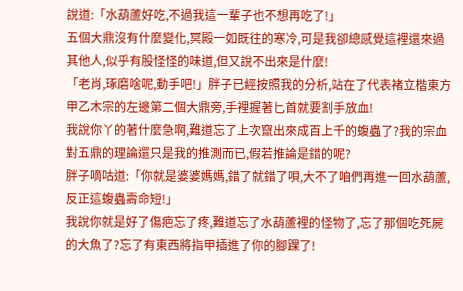說道:「水葫蘆好吃,不過我這一輩子也不想再吃了!」
五個大鼎沒有什麼變化,冥殿一如既往的寒冷,可是我卻總感覺這裡還來過其他人,似乎有股怪怪的味道,但又說不出來是什麼!
「老肖,琢磨啥呢,動手吧!」胖子已經按照我的分析,站在了代表褚立楷東方甲乙木宗的左邊第二個大鼎旁,手裡握著匕首就要割手放血!
我說你丫的著什麼急啊,難道忘了上次竄出來成百上千的蝮蟲了?我的宗血對五鼎的理論還只是我的推測而已,假若推論是錯的呢?
胖子嘀咕道:「你就是婆婆媽媽,錯了就錯了唄,大不了咱們再進一回水葫蘆,反正這蝮蟲壽命短!」
我說你就是好了傷疤忘了疼,難道忘了水葫蘆裡的怪物了,忘了那個吃死屍的大魚了?忘了有東西將指甲插進了你的腳踝了!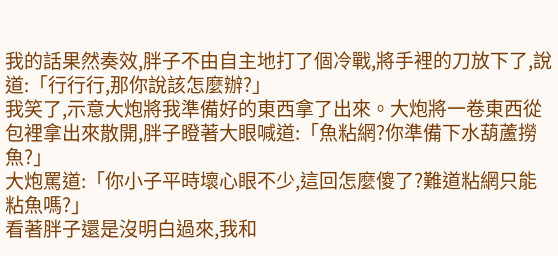我的話果然奏效,胖子不由自主地打了個冷戰,將手裡的刀放下了,說道:「行行行,那你說該怎麼辦?」
我笑了,示意大炮將我準備好的東西拿了出來。大炮將一卷東西從包裡拿出來散開,胖子瞪著大眼喊道:「魚粘網?你準備下水葫蘆撈魚?」
大炮罵道:「你小子平時壞心眼不少,這回怎麼傻了?難道粘網只能粘魚嗎?」
看著胖子還是沒明白過來,我和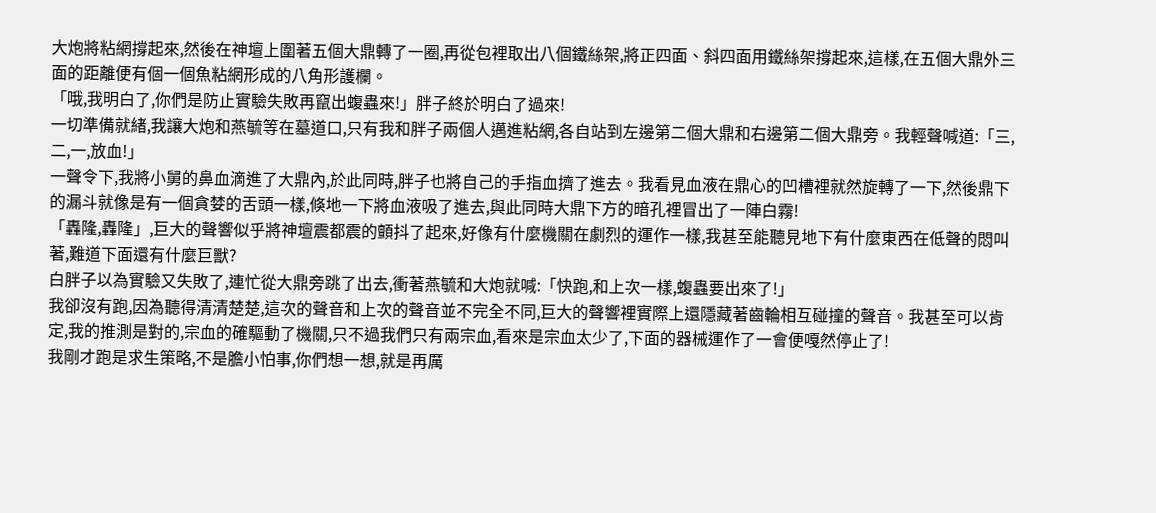大炮將粘網撐起來,然後在神壇上圍著五個大鼎轉了一圈,再從包裡取出八個鐵絲架,將正四面、斜四面用鐵絲架撐起來,這樣,在五個大鼎外三面的距離便有個一個魚粘網形成的八角形護欄。
「哦,我明白了,你們是防止實驗失敗再竄出蝮蟲來!」胖子終於明白了過來!
一切準備就緒,我讓大炮和燕毓等在墓道口,只有我和胖子兩個人邁進粘網,各自站到左邊第二個大鼎和右邊第二個大鼎旁。我輕聲喊道:「三,二,一,放血!」
一聲令下,我將小舅的鼻血滴進了大鼎內,於此同時,胖子也將自己的手指血擠了進去。我看見血液在鼎心的凹槽裡就然旋轉了一下,然後鼎下的漏斗就像是有一個貪婪的舌頭一樣,倏地一下將血液吸了進去,與此同時大鼎下方的暗孔裡冒出了一陣白霧!
「轟隆,轟隆」,巨大的聲響似乎將神壇震都震的顫抖了起來,好像有什麼機關在劇烈的運作一樣,我甚至能聽見地下有什麼東西在低聲的悶叫著,難道下面還有什麼巨獸?
白胖子以為實驗又失敗了,連忙從大鼎旁跳了出去,衝著燕毓和大炮就喊:「快跑,和上次一樣,蝮蟲要出來了!」
我卻沒有跑,因為聽得清清楚楚,這次的聲音和上次的聲音並不完全不同,巨大的聲響裡實際上還隱藏著齒輪相互碰撞的聲音。我甚至可以肯定,我的推測是對的,宗血的確驅動了機關,只不過我們只有兩宗血,看來是宗血太少了,下面的器械運作了一會便嘎然停止了!
我剛才跑是求生策略,不是膽小怕事,你們想一想,就是再厲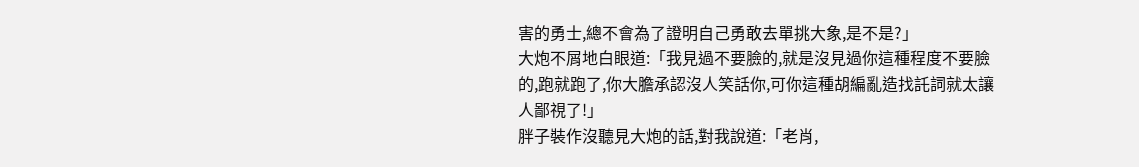害的勇士,總不會為了證明自己勇敢去單挑大象,是不是?」
大炮不屑地白眼道:「我見過不要臉的,就是沒見過你這種程度不要臉的,跑就跑了,你大膽承認沒人笑話你,可你這種胡編亂造找託詞就太讓人鄙視了!」
胖子裝作沒聽見大炮的話,對我說道:「老肖,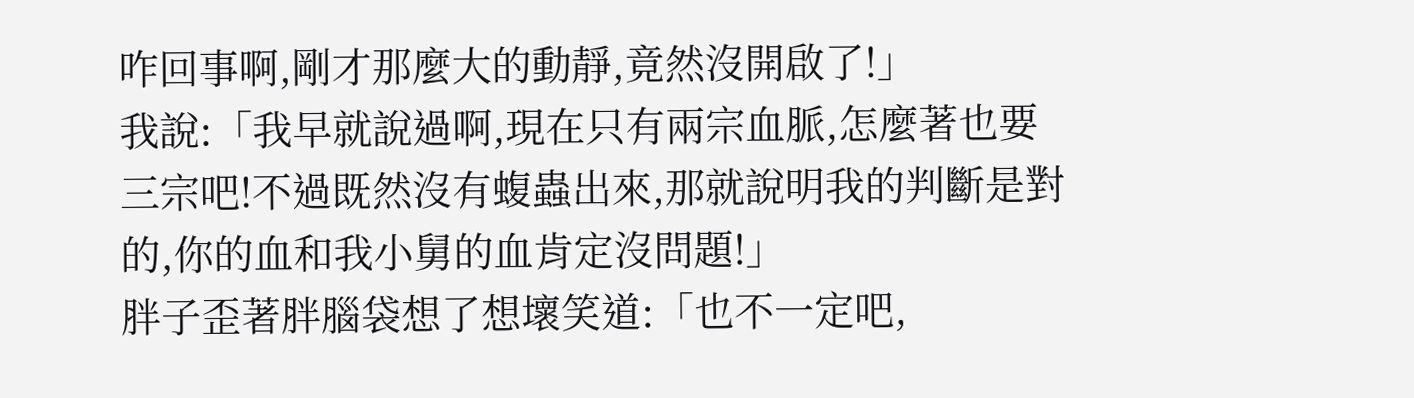咋回事啊,剛才那麼大的動靜,竟然沒開啟了!」
我說:「我早就說過啊,現在只有兩宗血脈,怎麼著也要三宗吧!不過既然沒有蝮蟲出來,那就說明我的判斷是對的,你的血和我小舅的血肯定沒問題!」
胖子歪著胖腦袋想了想壞笑道:「也不一定吧,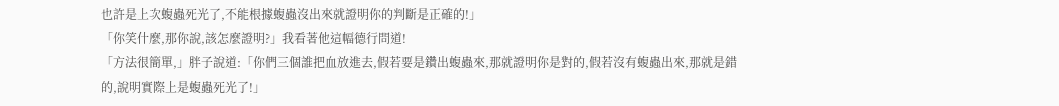也許是上次蝮蟲死光了,不能根據蝮蟲沒出來就證明你的判斷是正確的!」
「你笑什麼,那你說,該怎麼證明?」我看著他這幅德行問道!
「方法很簡單,」胖子說道:「你們三個誰把血放進去,假若要是鑽出蝮蟲來,那就證明你是對的,假若沒有蝮蟲出來,那就是錯的,說明實際上是蝮蟲死光了!」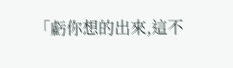「虧你想的出來,這不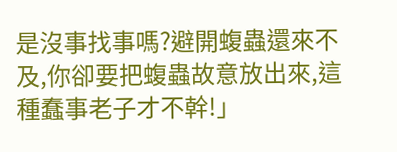是沒事找事嗎?避開蝮蟲還來不及,你卻要把蝮蟲故意放出來,這種蠢事老子才不幹!」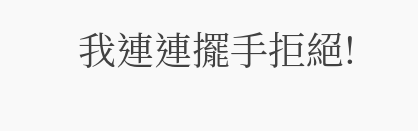我連連擺手拒絕!